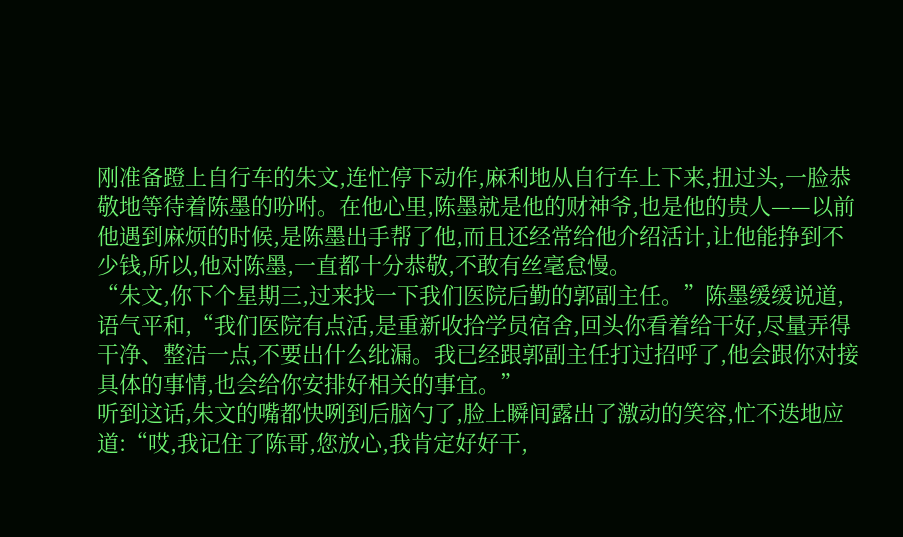刚准备蹬上自行车的朱文,连忙停下动作,麻利地从自行车上下来,扭过头,一脸恭敬地等待着陈墨的吩咐。在他心里,陈墨就是他的财神爷,也是他的贵人——以前他遇到麻烦的时候,是陈墨出手帮了他,而且还经常给他介绍活计,让他能挣到不少钱,所以,他对陈墨,一直都十分恭敬,不敢有丝毫怠慢。
“朱文,你下个星期三,过来找一下我们医院后勤的郭副主任。”陈墨缓缓说道,语气平和,“我们医院有点活,是重新收拾学员宿舍,回头你看着给干好,尽量弄得干净、整洁一点,不要出什么纰漏。我已经跟郭副主任打过招呼了,他会跟你对接具体的事情,也会给你安排好相关的事宜。”
听到这话,朱文的嘴都快咧到后脑勺了,脸上瞬间露出了激动的笑容,忙不迭地应道:“哎,我记住了陈哥,您放心,我肯定好好干,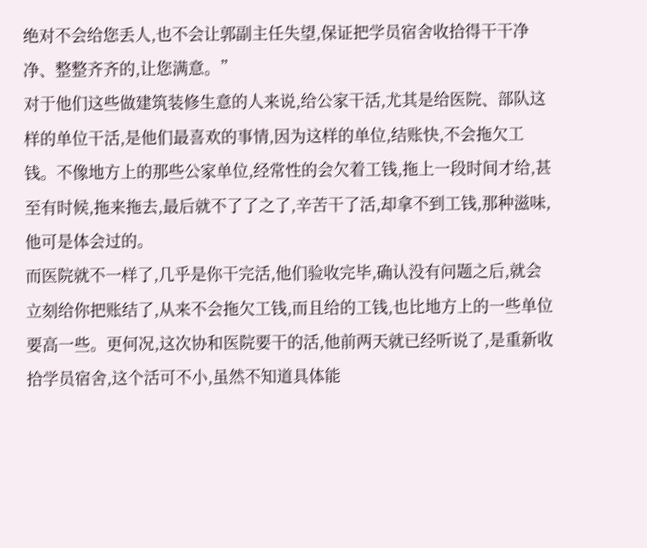绝对不会给您丢人,也不会让郭副主任失望,保证把学员宿舍收拾得干干净净、整整齐齐的,让您满意。”
对于他们这些做建筑装修生意的人来说,给公家干活,尤其是给医院、部队这样的单位干活,是他们最喜欢的事情,因为这样的单位,结账快,不会拖欠工钱。不像地方上的那些公家单位,经常性的会欠着工钱,拖上一段时间才给,甚至有时候,拖来拖去,最后就不了了之了,辛苦干了活,却拿不到工钱,那种滋味,他可是体会过的。
而医院就不一样了,几乎是你干完活,他们验收完毕,确认没有问题之后,就会立刻给你把账结了,从来不会拖欠工钱,而且给的工钱,也比地方上的一些单位要高一些。更何况,这次协和医院要干的活,他前两天就已经听说了,是重新收拾学员宿舍,这个活可不小,虽然不知道具体能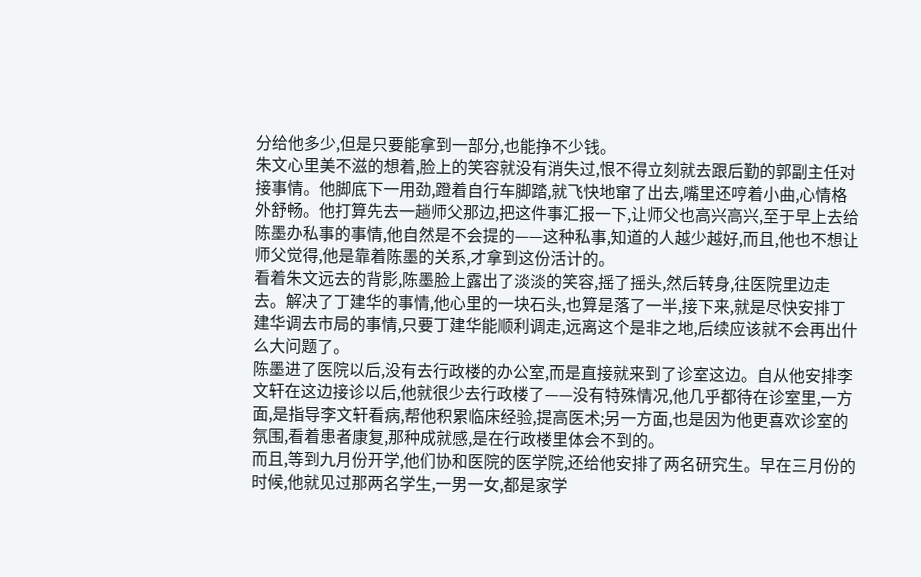分给他多少,但是只要能拿到一部分,也能挣不少钱。
朱文心里美不滋的想着,脸上的笑容就没有消失过,恨不得立刻就去跟后勤的郭副主任对接事情。他脚底下一用劲,蹬着自行车脚踏,就飞快地窜了出去,嘴里还哼着小曲,心情格外舒畅。他打算先去一趟师父那边,把这件事汇报一下,让师父也高兴高兴,至于早上去给陈墨办私事的事情,他自然是不会提的——这种私事,知道的人越少越好,而且,他也不想让师父觉得,他是靠着陈墨的关系,才拿到这份活计的。
看着朱文远去的背影,陈墨脸上露出了淡淡的笑容,摇了摇头,然后转身,往医院里边走去。解决了丁建华的事情,他心里的一块石头,也算是落了一半,接下来,就是尽快安排丁建华调去市局的事情,只要丁建华能顺利调走,远离这个是非之地,后续应该就不会再出什么大问题了。
陈墨进了医院以后,没有去行政楼的办公室,而是直接就来到了诊室这边。自从他安排李文轩在这边接诊以后,他就很少去行政楼了——没有特殊情况,他几乎都待在诊室里,一方面,是指导李文轩看病,帮他积累临床经验,提高医术;另一方面,也是因为他更喜欢诊室的氛围,看着患者康复,那种成就感,是在行政楼里体会不到的。
而且,等到九月份开学,他们协和医院的医学院,还给他安排了两名研究生。早在三月份的时候,他就见过那两名学生,一男一女,都是家学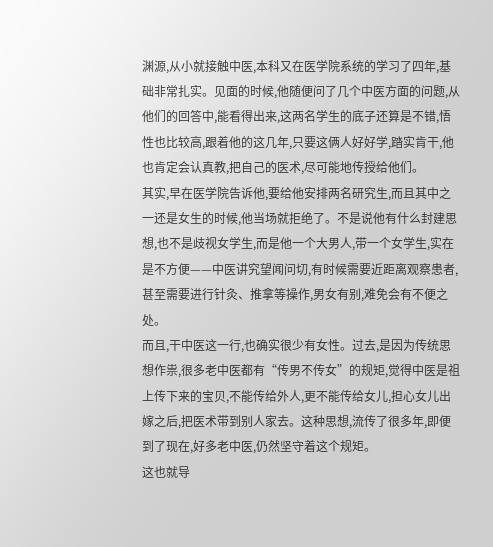渊源,从小就接触中医,本科又在医学院系统的学习了四年,基础非常扎实。见面的时候,他随便问了几个中医方面的问题,从他们的回答中,能看得出来,这两名学生的底子还算是不错,悟性也比较高,跟着他的这几年,只要这俩人好好学,踏实肯干,他也肯定会认真教,把自己的医术,尽可能地传授给他们。
其实,早在医学院告诉他,要给他安排两名研究生,而且其中之一还是女生的时候,他当场就拒绝了。不是说他有什么封建思想,也不是歧视女学生,而是他一个大男人,带一个女学生,实在是不方便——中医讲究望闻问切,有时候需要近距离观察患者,甚至需要进行针灸、推拿等操作,男女有别,难免会有不便之处。
而且,干中医这一行,也确实很少有女性。过去,是因为传统思想作祟,很多老中医都有“传男不传女”的规矩,觉得中医是祖上传下来的宝贝,不能传给外人,更不能传给女儿,担心女儿出嫁之后,把医术带到别人家去。这种思想,流传了很多年,即便到了现在,好多老中医,仍然坚守着这个规矩。
这也就导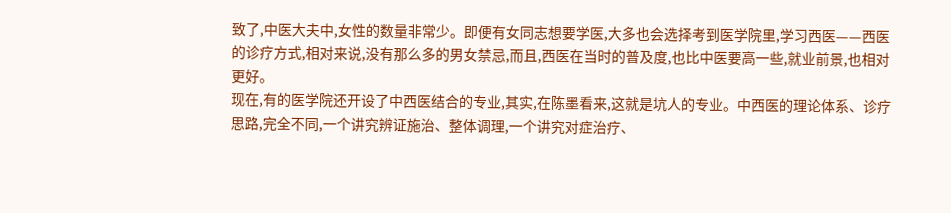致了,中医大夫中,女性的数量非常少。即便有女同志想要学医,大多也会选择考到医学院里,学习西医——西医的诊疗方式,相对来说,没有那么多的男女禁忌,而且,西医在当时的普及度,也比中医要高一些,就业前景,也相对更好。
现在,有的医学院还开设了中西医结合的专业,其实,在陈墨看来,这就是坑人的专业。中西医的理论体系、诊疗思路,完全不同,一个讲究辨证施治、整体调理,一个讲究对症治疗、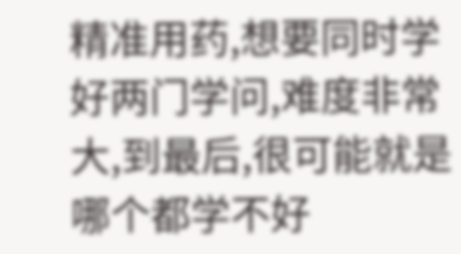精准用药,想要同时学好两门学问,难度非常大,到最后,很可能就是哪个都学不好